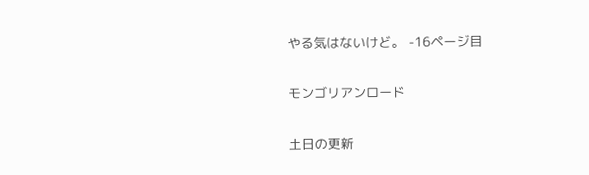やる気はないけど。 -16ページ目

モンゴリアンロード

土日の更新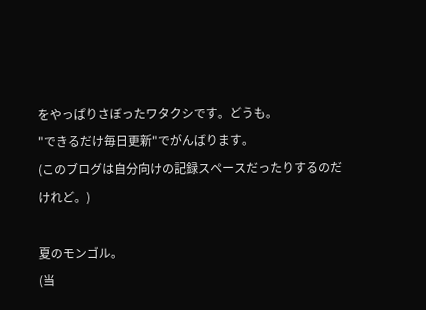をやっぱりさぼったワタクシです。どうも。
"できるだけ毎日更新"でがんばります。
(このブログは自分向けの記録スペースだったりするのだけれど。)

夏のモンゴル。
(当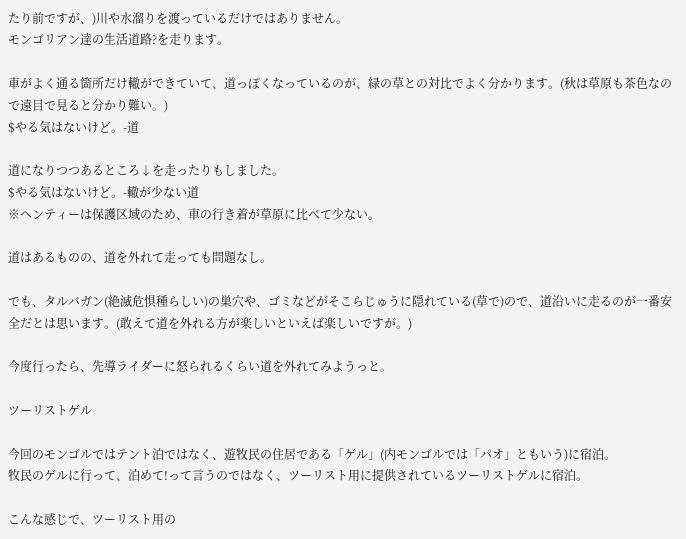たり前ですが、)川や水溜りを渡っているだけではありません。
モンゴリアン達の生活道路?を走ります。

車がよく通る箇所だけ轍ができていて、道っぽくなっているのが、緑の草との対比でよく分かります。(秋は草原も茶色なので遠目で見ると分かり難い。)
$やる気はないけど。-道

道になりつつあるところ↓を走ったりもしました。
$やる気はないけど。-轍が少ない道
※ヘンティーは保護区域のため、車の行き着が草原に比べて少ない。

道はあるものの、道を外れて走っても問題なし。

でも、タルバガン(絶滅危惧種らしい)の巣穴や、ゴミなどがそこらじゅうに隠れている(草で)ので、道沿いに走るのが一番安全だとは思います。(敢えて道を外れる方が楽しいといえば楽しいですが。)

今度行ったら、先導ライダーに怒られるくらい道を外れてみようっと。

ツーリストゲル

今回のモンゴルではテント泊ではなく、遊牧民の住居である「ゲル」(内モンゴルでは「パオ」ともいう)に宿泊。
牧民のゲルに行って、泊めて!って言うのではなく、ツーリスト用に提供されているツーリストゲルに宿泊。

こんな感じで、ツーリスト用の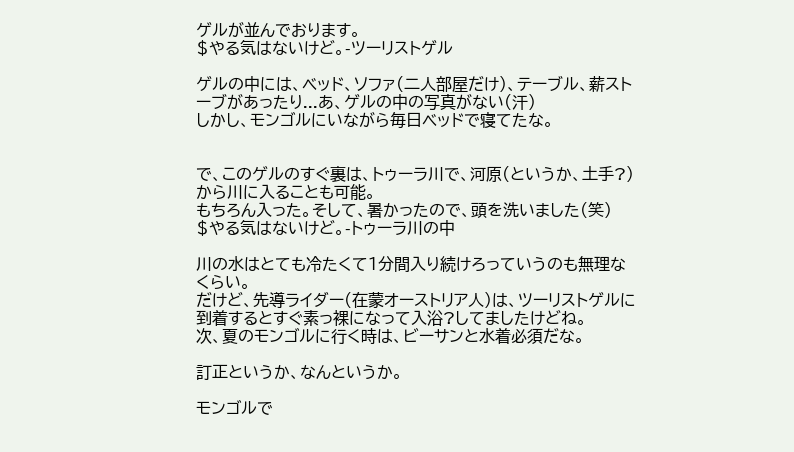ゲルが並んでおります。
$やる気はないけど。-ツーリストゲル

ゲルの中には、ベッド、ソファ(二人部屋だけ)、テーブル、薪ストーブがあったり...あ、ゲルの中の写真がない(汗)
しかし、モンゴルにいながら毎日ベッドで寝てたな。


で、このゲルのすぐ裏は、トゥーラ川で、河原(というか、土手?)から川に入ることも可能。
もちろん入った。そして、暑かったので、頭を洗いました(笑)
$やる気はないけど。-トゥーラ川の中

川の水はとても冷たくて1分間入り続けろっていうのも無理なくらい。
だけど、先導ライダー(在蒙オーストリア人)は、ツーリストゲルに到着するとすぐ素っ裸になって入浴?してましたけどね。
次、夏のモンゴルに行く時は、ビーサンと水着必須だな。

訂正というか、なんというか。

モンゴルで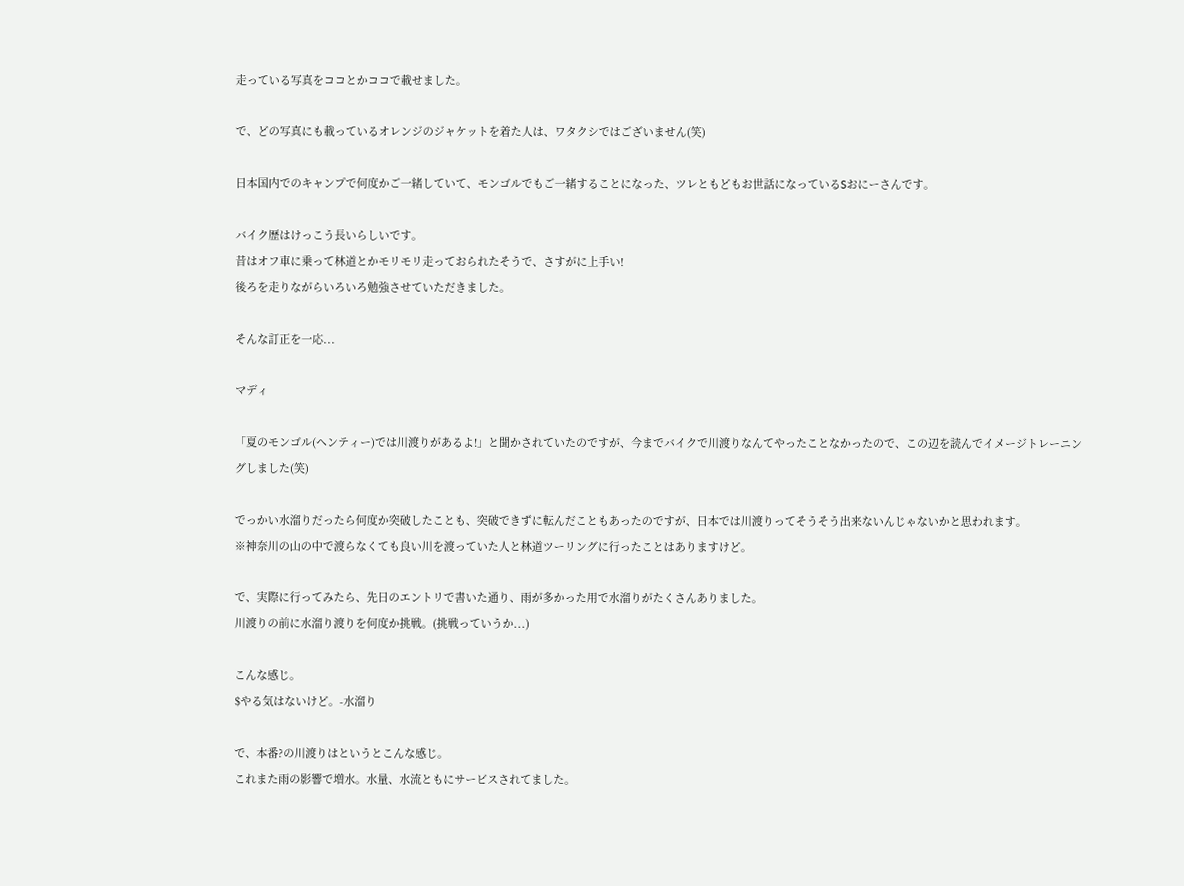走っている写真をココとかココで載せました。

で、どの写真にも載っているオレンジのジャケットを着た人は、ワタクシではございません(笑)

日本国内でのキャンプで何度かご一緒していて、モンゴルでもご一緒することになった、ツレともどもお世話になっているSおにーさんです。

バイク歴はけっこう長いらしいです。
昔はオフ車に乗って林道とかモリモリ走っておられたそうで、さすがに上手い!
後ろを走りながらいろいろ勉強させていただきました。

そんな訂正を一応...

マディ

「夏のモンゴル(ヘンティー)では川渡りがあるよ!」と聞かされていたのですが、今までバイクで川渡りなんてやったことなかったので、この辺を読んでイメージトレーニングしました(笑)

でっかい水溜りだったら何度か突破したことも、突破できずに転んだこともあったのですが、日本では川渡りってそうそう出来ないんじゃないかと思われます。
※神奈川の山の中で渡らなくても良い川を渡っていた人と林道ツーリングに行ったことはありますけど。

で、実際に行ってみたら、先日のエントリで書いた通り、雨が多かった用で水溜りがたくさんありました。
川渡りの前に水溜り渡りを何度か挑戦。(挑戦っていうか...)

こんな感じ。
$やる気はないけど。-水溜り

で、本番?の川渡りはというとこんな感じ。
これまた雨の影響で増水。水量、水流ともにサービスされてました。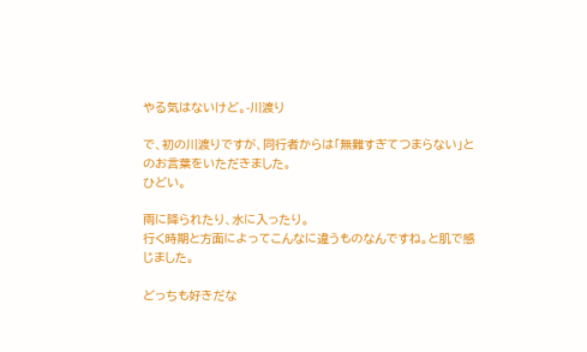やる気はないけど。-川渡り

で、初の川渡りですが、同行者からは「無難すぎてつまらない」とのお言葉をいただきました。
ひどい。

雨に降られたり、水に入ったり。
行く時期と方面によってこんなに違うものなんですね。と肌で感じました。

どっちも好きだな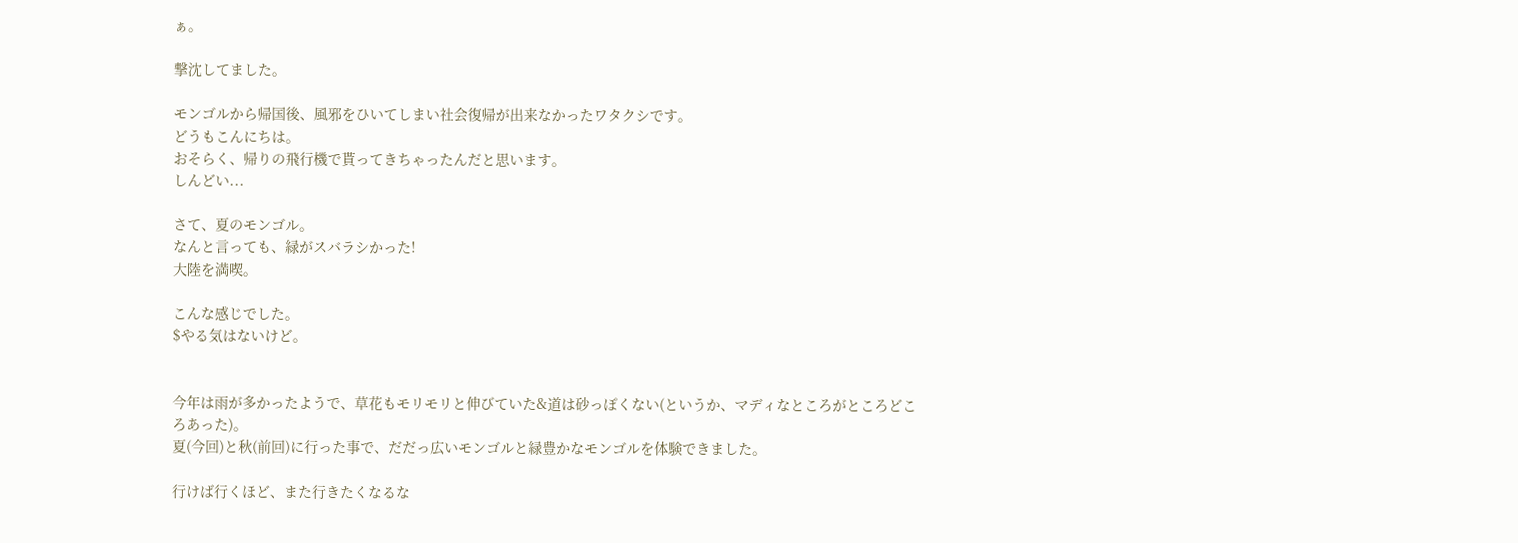ぁ。

撃沈してました。

モンゴルから帰国後、風邪をひいてしまい社会復帰が出来なかったワタクシです。
どうもこんにちは。
おそらく、帰りの飛行機で貰ってきちゃったんだと思います。
しんどい...

さて、夏のモンゴル。
なんと言っても、緑がスバラシかった!
大陸を満喫。

こんな感じでした。
$やる気はないけど。


今年は雨が多かったようで、草花もモリモリと伸びていた&道は砂っぽくない(というか、マディなところがところどころあった)。
夏(今回)と秋(前回)に行った事で、だだっ広いモンゴルと緑豊かなモンゴルを体験できました。

行けば行くほど、また行きたくなるな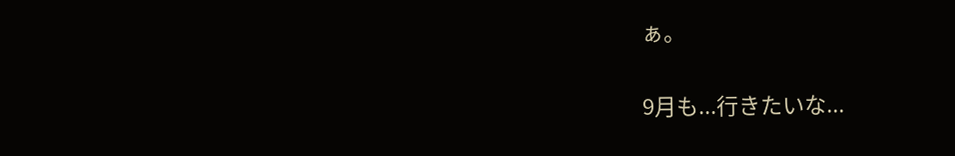ぁ。

9月も...行きたいな...